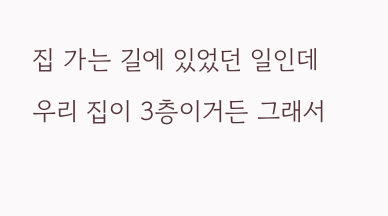집 가는 길에 있었던 일인데
우리 집이 3층이거든 그래서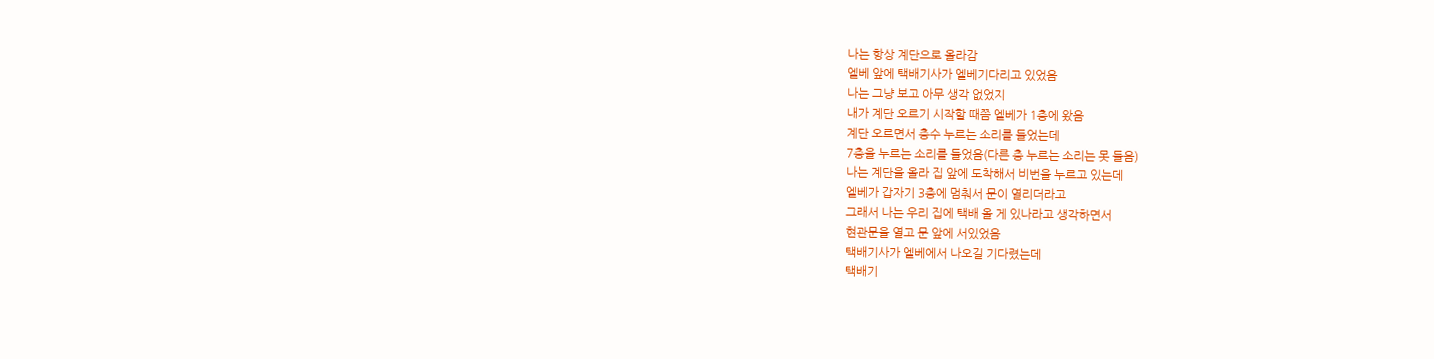나는 항상 계단으로 올라감
엘베 앞에 택배기사가 엘베기다리고 있었음
나는 그냥 보고 아무 생각 없었지
내가 계단 오르기 시작할 때쯤 엘베가 1층에 왔음
계단 오르면서 층수 누르는 소리를 들었는데
7층을 누르는 소리를 들었음(다른 층 누르는 소리는 못 들음)
나는 계단을 올라 집 앞에 도착해서 비번을 누르고 있는데
엘베가 갑자기 3층에 멈춰서 문이 열리더라고
그래서 나는 우리 집에 택배 올 게 있나라고 생각하면서
현관문을 열고 문 앞에 서있었음
택배기사가 엘베에서 나오길 기다렸는데
택배기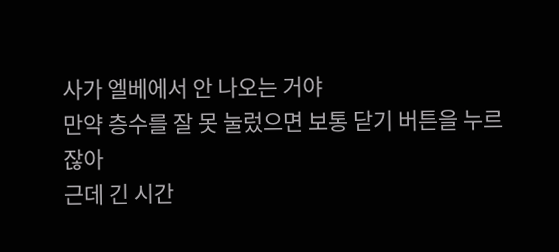사가 엘베에서 안 나오는 거야
만약 층수를 잘 못 눌렀으면 보통 닫기 버튼을 누르잖아
근데 긴 시간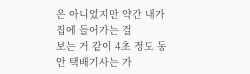은 아니었지만 약간 내가 집에 들어가는 걸
보는 거 같이 4초 정도 동안 택배기사는 가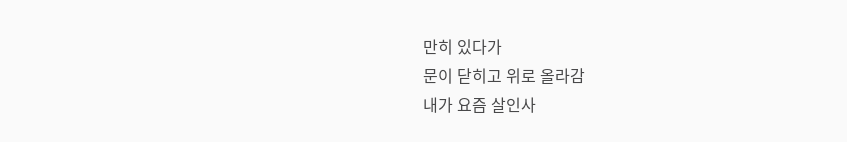만히 있다가
문이 닫히고 위로 올라감
내가 요즘 살인사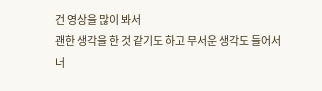건 영상을 많이 봐서
괜한 생각을 한 것 같기도 하고 무서운 생각도 들어서
너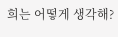희는 어떻게 생각해?